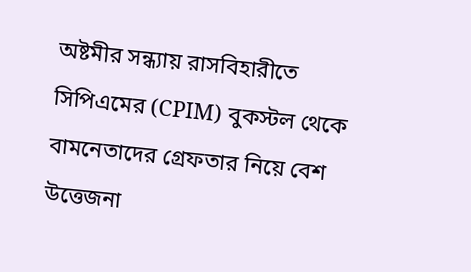অষ্টমীর সন্ধ্যায় রাসবিহারীতে সিপিএমের (CPIM) বুকস্টল থেকে বামনেতাদের গ্রেফতার নিয়ে বেশ উত্তেজনা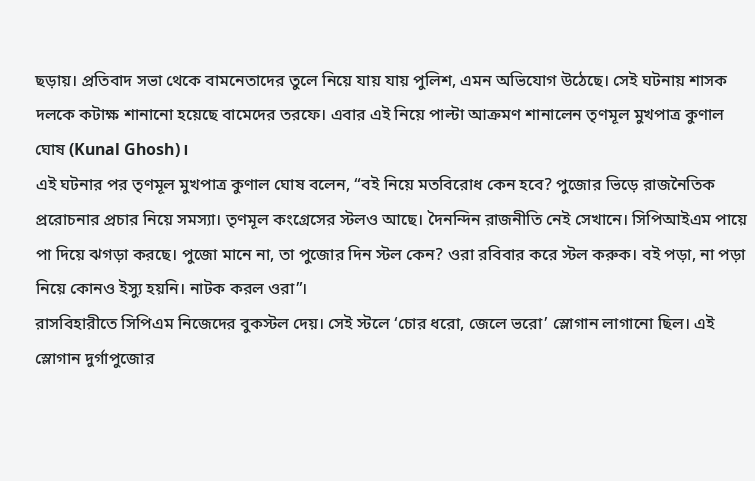ছড়ায়। প্রতিবাদ সভা থেকে বামনেতাদের তুলে নিয়ে যায় যায় পুলিশ, এমন অভিযোগ উঠেছে। সেই ঘটনায় শাসক দলকে কটাক্ষ শানানো হয়েছে বামেদের তরফে। এবার এই নিয়ে পাল্টা আক্রমণ শানালেন তৃণমূল মুখপাত্র কুণাল ঘোষ (Kunal Ghosh)।
এই ঘটনার পর তৃণমূল মুখপাত্র কুণাল ঘোষ বলেন, “বই নিয়ে মতবিরোধ কেন হবে? পুজোর ভিড়ে রাজনৈতিক প্ররোচনার প্রচার নিয়ে সমস্যা। তৃণমূল কংগ্রেসের স্টলও আছে। দৈনন্দিন রাজনীতি নেই সেখানে। সিপিআইএম পায়ে পা দিয়ে ঝগড়া করছে। পুজো মানে না, তা পুজোর দিন স্টল কেন? ওরা রবিবার করে স্টল করুক। বই পড়া, না পড়া নিয়ে কোনও ইস্যু হয়নি। নাটক করল ওরা”।
রাসবিহারীতে সিপিএম নিজেদের বুকস্টল দেয়। সেই স্টলে ‘চোর ধরো, জেলে ভরো’ স্লোগান লাগানো ছিল। এই স্লোগান দুর্গাপুজোর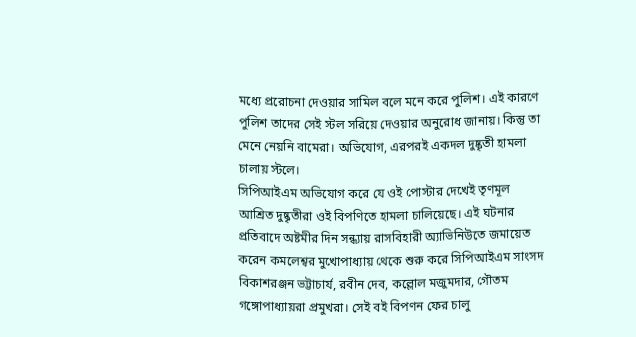মধ্যে প্ররোচনা দেওয়ার সামিল বলে মনে করে পুলিশ। এই কারণে পুলিশ তাদের সেই স্টল সরিয়ে দেওয়ার অনুরোধ জানায়। কিন্তু তা মেনে নেয়নি বামেরা। অভিযোগ, এরপরই একদল দুষ্কৃতী হামলা চালায় স্টলে।
সিপিআইএম অভিযোগ করে যে ওই পোস্টার দেখেই তৃণমূল আশ্রিত দুষ্কৃতীরা ওই বিপণিতে হামলা চালিয়েছে। এই ঘটনার প্রতিবাদে অষ্টমীর দিন সন্ধ্যায় রাসবিহারী অ্যাভিনিউতে জমায়েত করেন কমলেশ্বর মুখোপাধ্যায় থেকে শুরু করে সিপিআইএম সাংসদ বিকাশরঞ্জন ভট্টাচার্য, রবীন দেব, কল্লোল মজুমদার, গৌতম গঙ্গোপাধ্যায়রা প্রমুখরা। সেই বই বিপণন ফের চালু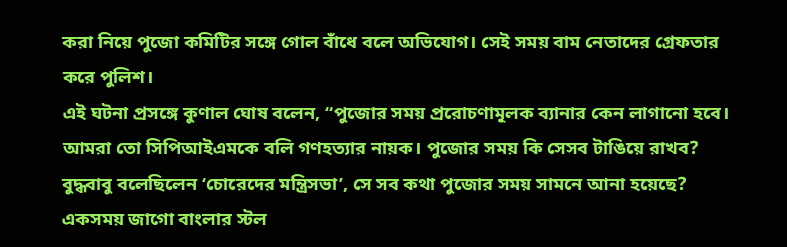করা নিয়ে পুজো কমিটির সঙ্গে গোল বাঁধে বলে অভিযোগ। সেই সময় বাম নেতাদের গ্রেফতার করে পুলিশ।
এই ঘটনা প্রসঙ্গে কুণাল ঘোষ বলেন, “পুজোর সময় প্ররোচণামূলক ব্যানার কেন লাগানো হবে। আমরা তো সিপিআইএমকে বলি গণহত্যার নায়ক। পুজোর সময় কি সেসব টাঙিয়ে রাখব? বুদ্ধবাবু বলেছিলেন ‘চোরেদের মন্ত্রিসভা’, সে সব কথা পুজোর সময় সামনে আনা হয়েছে? একসময় জাগো বাংলার স্টল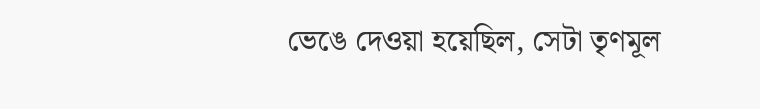ভেঙে দেওয়া হয়েছিল, সেটা তৃণমূল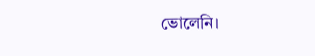ভোলেনি।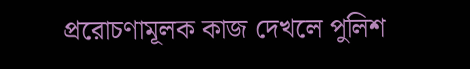প্ররোচণামূলক কাজ দেখলে পুলিশ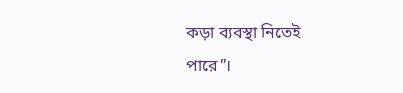কড়া ব্যবস্থা নিতেই পারে”।